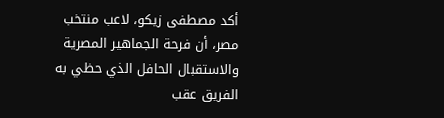أكد مصطفى زيكو، لاعب منتخب مصر، أن فرحة الجماهير المصرية والاستقبال الحافل الذي حظي به الفريق عقب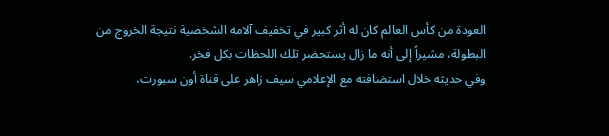العودة من كأس العالم كان له أثر كبير في تخفيف آلامه الشخصية نتيجة الخروج من البطولة، مشيراً إلى أنه ما زال يستحضر تلك اللحظات بكل فخر.
وفي حديثه خلال استضافته مع الإعلامي سيف زاهر على قناة أون سبورت،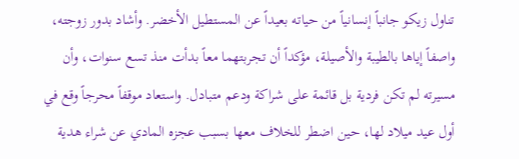تناول زيكو جانباً إنسانياً من حياته بعيداً عن المستطيل الأخضر. وأشاد بدور زوجته، واصفاً إياها بالطيبة والأصيلة، مؤكداً أن تجربتهما معاً بدأت منذ تسع سنوات، وأن مسيرته لم تكن فردية بل قائمة على شراكة ودعم متبادل. واستعاد موقفاً محرجاً وقع في أول عيد ميلاد لها، حين اضطر للخلاف معها بسبب عجزه المادي عن شراء هدية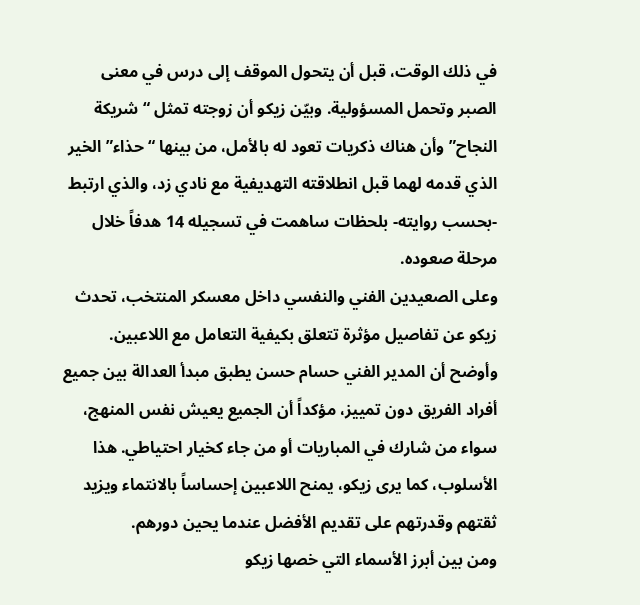في ذلك الوقت، قبل أن يتحول الموقف إلى درس في معنى الصبر وتحمل المسؤولية. وبيّن زيكو أن زوجته تمثل “شريكة النجاح” وأن هناك ذكريات تعود له بالأمل، من بينها “حذاء” الخير الذي قدمه لهما قبل انطلاقته التهديفية مع نادي زد، والذي ارتبط -بحسب روايته- بلحظات ساهمت في تسجيله 14 هدفاً خلال مرحلة صعوده.
وعلى الصعيدين الفني والنفسي داخل معسكر المنتخب، تحدث زيكو عن تفاصيل مؤثرة تتعلق بكيفية التعامل مع اللاعبين. وأوضح أن المدير الفني حسام حسن يطبق مبدأ العدالة بين جميع أفراد الفريق دون تمييز، مؤكداً أن الجميع يعيش نفس المنهج، سواء من شارك في المباريات أو من جاء كخيار احتياطي. هذا الأسلوب، كما يرى زيكو، يمنح اللاعبين إحساساً بالانتماء ويزيد ثقتهم وقدرتهم على تقديم الأفضل عندما يحين دورهم.
ومن بين أبرز الأسماء التي خصها زيكو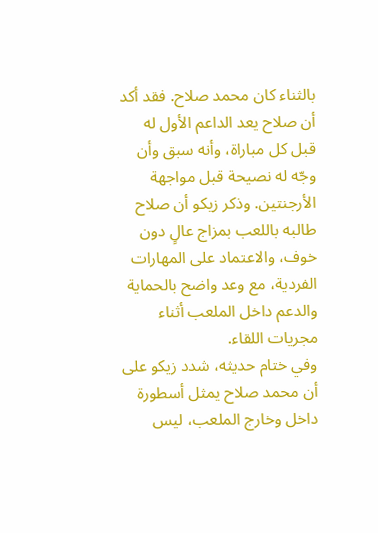بالثناء كان محمد صلاح. فقد أكد أن صلاح يعد الداعم الأول له قبل كل مباراة، وأنه سبق وأن وجّه له نصيحة قبل مواجهة الأرجنتين. وذكر زيكو أن صلاح طالبه باللعب بمزاج عالٍ دون خوف، والاعتماد على المهارات الفردية، مع وعد واضح بالحماية والدعم داخل الملعب أثناء مجريات اللقاء.
وفي ختام حديثه، شدد زيكو على أن محمد صلاح يمثل أسطورة داخل وخارج الملعب، ليس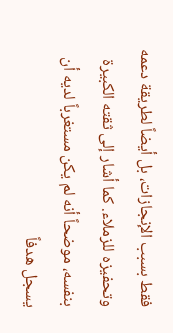فقط بسبب الإنجازات، بل أيضاً لطريقة دعمه وتحفيزه للزملاء. كما أشار إلى ثقته الكبيرة بنفسه، موضحاً أنه لم يكن مستغرباً لديه أن يسجل هدفاً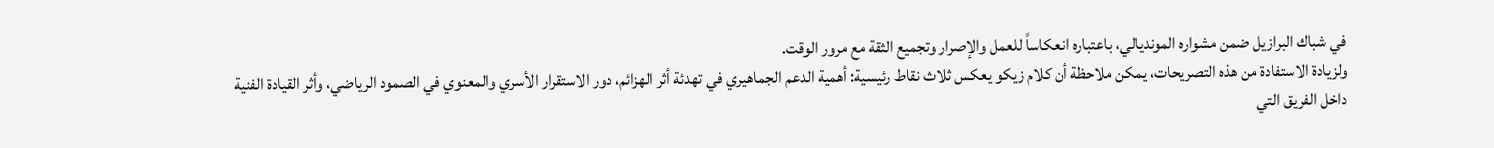في شباك البرازيل ضمن مشواره المونديالي، باعتباره انعكاساً للعمل والإصرار وتجميع الثقة مع مرور الوقت.
ولزيادة الاستفادة من هذه التصريحات، يمكن ملاحظة أن كلام زيكو يعكس ثلاث نقاط رئيسية: أهمية الدعم الجماهيري في تهدئة أثر الهزائم، دور الاستقرار الأسري والمعنوي في الصمود الرياضي، وأثر القيادة الفنية داخل الفريق التي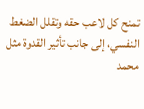تمنح كل لاعب حقه وتقلل الضغط النفسي، إلى جانب تأثير القدوة مثل محمد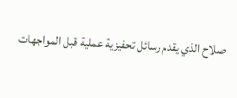صلاح الذي يقدم رسائل تحفيزية عملية قبل المواجهات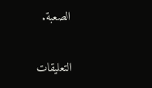الصعبة.

التعليقات